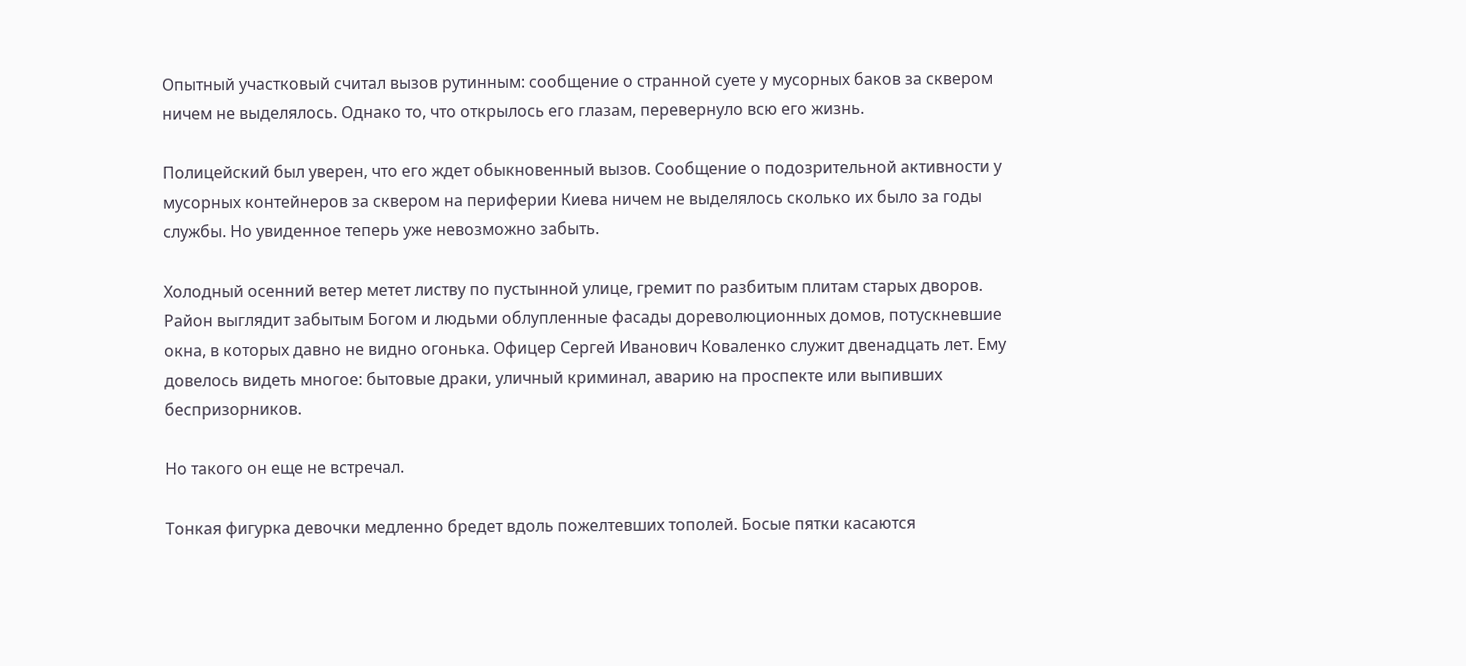Опытный участковый считал вызов рутинным: сообщение о странной суете у мусорных баков за сквером ничем не выделялось. Однако то, что открылось его глазам, перевернуло всю его жизнь.

Полицейский был уверен, что его ждет обыкновенный вызов. Сообщение о подозрительной активности у мусорных контейнеров за сквером на периферии Киева ничем не выделялось сколько их было за годы службы. Но увиденное теперь уже невозможно забыть.

Холодный осенний ветер метет листву по пустынной улице, гремит по разбитым плитам старых дворов. Район выглядит забытым Богом и людьми облупленные фасады дореволюционных домов, потускневшие окна, в которых давно не видно огонька. Офицер Сергей Иванович Коваленко служит двенадцать лет. Ему довелось видеть многое: бытовые драки, уличный криминал, аварию на проспекте или выпивших беспризорников.

Но такого он еще не встречал.

Тонкая фигурка девочки медленно бредет вдоль пожелтевших тополей. Босые пятки касаются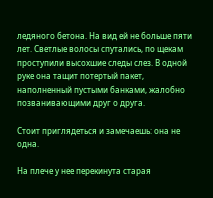ледяного бетона. На вид ей не больше пяти лет. Светлые волосы спутались, по щекам проступили высохшие следы слез. В одной руке она тащит потертый пакет, наполненный пустыми банками, жалобно позванивающими друг о друга.

Стоит приглядеться и замечаешь: она не одна.

На плече у нее перекинута старая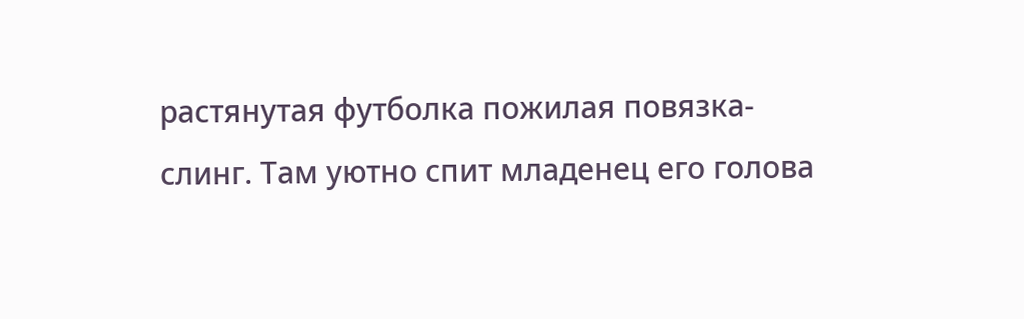растянутая футболка пожилая повязка-слинг. Там уютно спит младенец его голова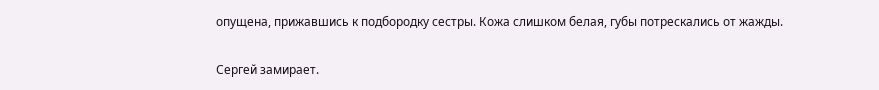опущена, прижавшись к подбородку сестры. Кожа слишком белая, губы потрескались от жажды.

Сергей замирает.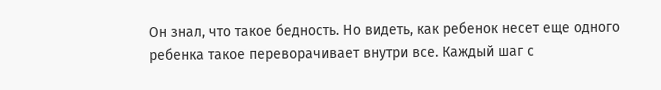Он знал, что такое бедность. Но видеть, как ребенок несет еще одного ребенка такое переворачивает внутри все. Каждый шаг с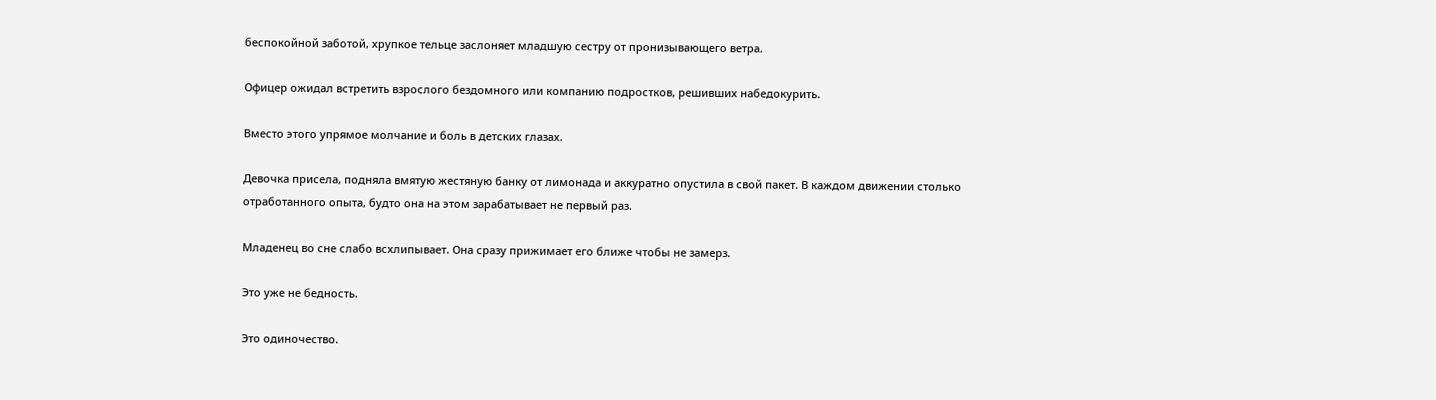беспокойной заботой, хрупкое тельце заслоняет младшую сестру от пронизывающего ветра.

Офицер ожидал встретить взрослого бездомного или компанию подростков, решивших набедокурить.

Вместо этого упрямое молчание и боль в детских глазах.

Девочка присела, подняла вмятую жестяную банку от лимонада и аккуратно опустила в свой пакет. В каждом движении столько отработанного опыта, будто она на этом зарабатывает не первый раз.

Младенец во сне слабо всхлипывает. Она сразу прижимает его ближе чтобы не замерз.

Это уже не бедность.

Это одиночество.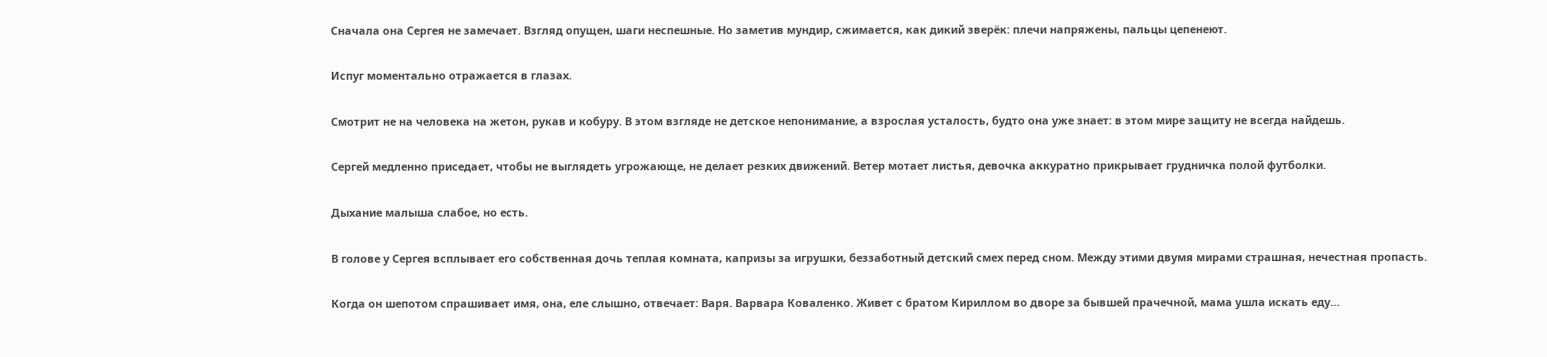Сначала она Сергея не замечает. Взгляд опущен, шаги неспешные. Но заметив мундир, сжимается, как дикий зверёк: плечи напряжены, пальцы цепенеют.

Испуг моментально отражается в глазах.

Смотрит не на человека на жетон, рукав и кобуру. В этом взгляде не детское непонимание, а взрослая усталость, будто она уже знает: в этом мире защиту не всегда найдешь.

Сергей медленно приседает, чтобы не выглядеть угрожающе, не делает резких движений. Ветер мотает листья, девочка аккуратно прикрывает грудничка полой футболки.

Дыхание малыша слабое, но есть.

В голове у Сергея всплывает его собственная дочь теплая комната, капризы за игрушки, беззаботный детский смех перед сном. Между этими двумя мирами страшная, нечестная пропасть.

Когда он шепотом спрашивает имя, она, еле слышно, отвечает: Варя. Варвара Коваленко. Живет с братом Кириллом во дворе за бывшей прачечной, мама ушла искать еду…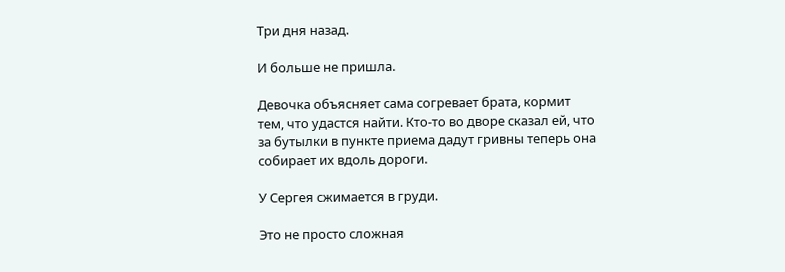Три дня назад.

И больше не пришла.

Девочка объясняет сама согревает брата, кормит тем, что удастся найти. Кто-то во дворе сказал ей, что за бутылки в пункте приема дадут гривны теперь она собирает их вдоль дороги.

У Сергея сжимается в груди.

Это не просто сложная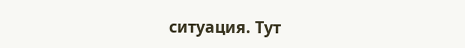ситуация. Тут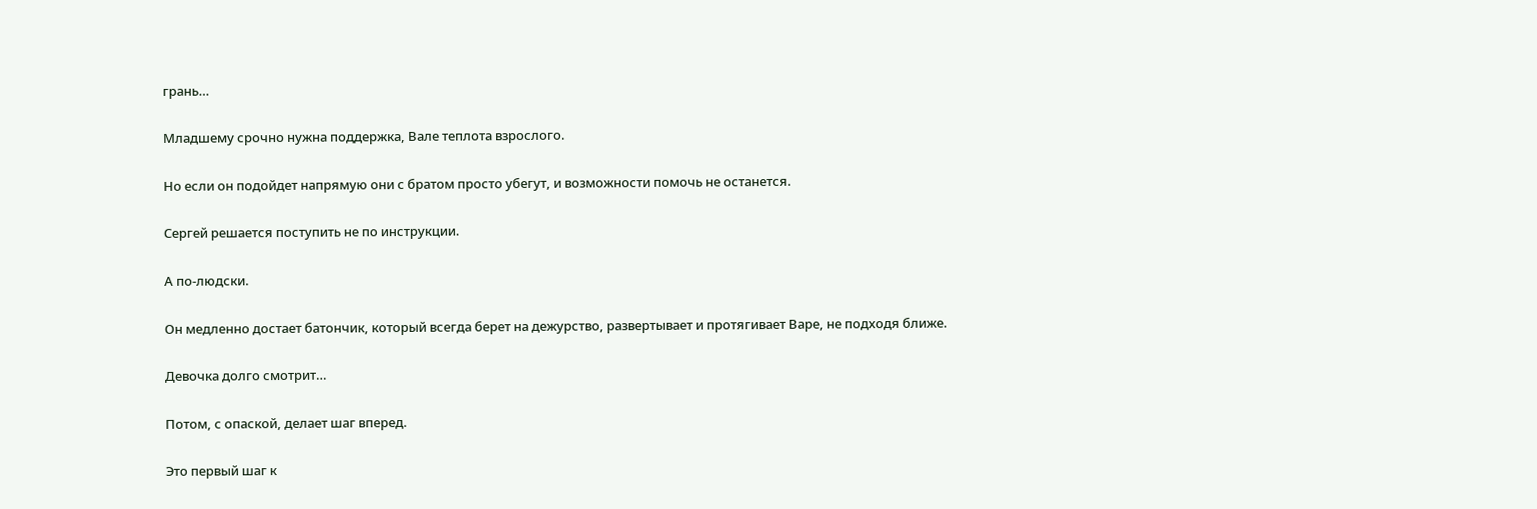грань…

Младшему срочно нужна поддержка, Вале теплота взрослого.

Но если он подойдет напрямую они с братом просто убегут, и возможности помочь не останется.

Сергей решается поступить не по инструкции.

А по-людски.

Он медленно достает батончик, который всегда берет на дежурство, развертывает и протягивает Варе, не подходя ближе.

Девочка долго смотрит…

Потом, с опаской, делает шаг вперед.

Это первый шаг к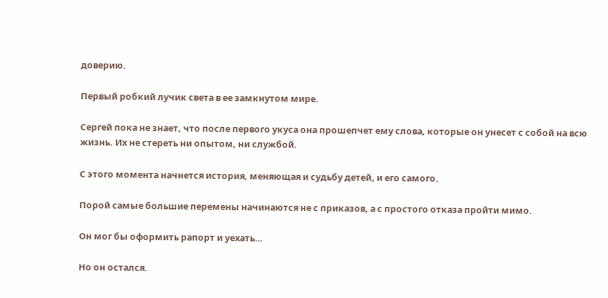доверию.

Первый робкий лучик света в ее замкнутом мире.

Сергей пока не знает, что после первого укуса она прошепчет ему слова, которые он унесет с собой на всю жизнь. Их не стереть ни опытом, ни службой.

С этого момента начнется история, меняющая и судьбу детей, и его самого.

Порой самые большие перемены начинаются не с приказов, а с простого отказа пройти мимо.

Он мог бы оформить рапорт и уехать…

Но он остался.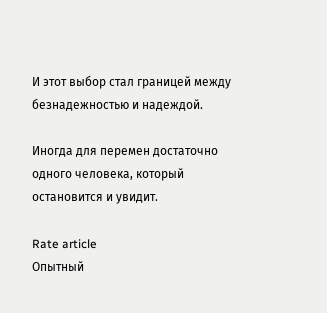И этот выбор стал границей между безнадежностью и надеждой.

Иногда для перемен достаточно одного человека, который остановится и увидит.

Rate article
Опытный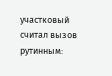участковый считал вызов рутинным: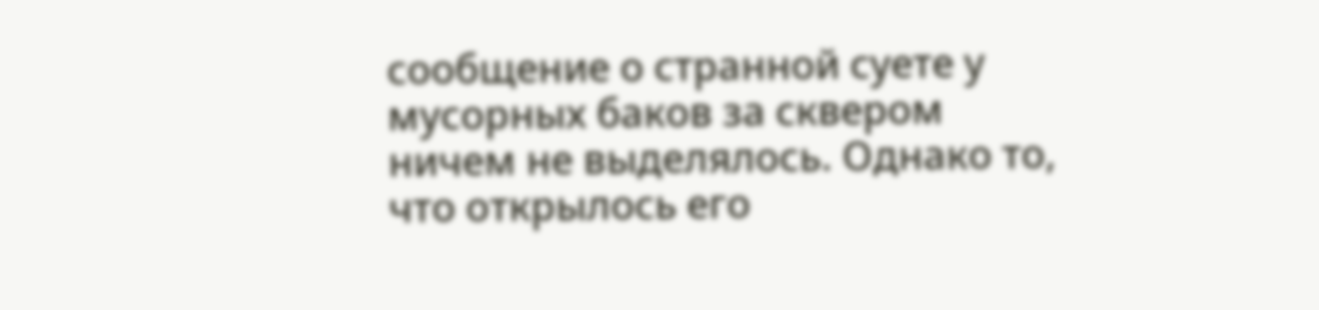сообщение о странной суете у мусорных баков за сквером ничем не выделялось. Однако то, что открылось его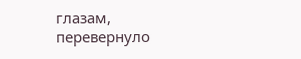глазам, перевернуло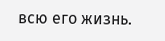всю его жизнь.